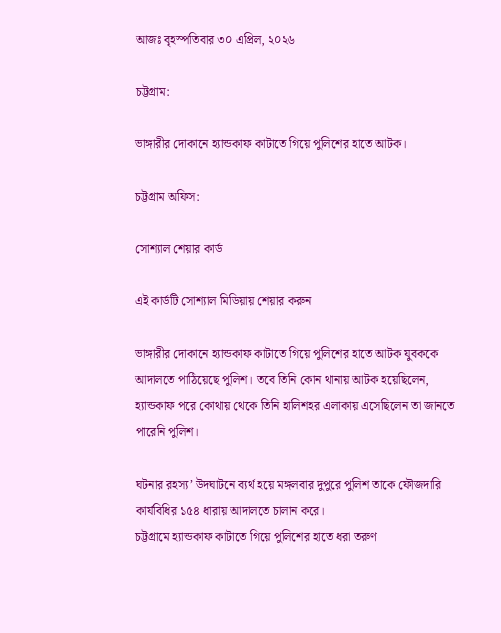আজঃ বৃহস্পতিবার ৩০ এপ্রিল, ২০২৬

চট্টগ্রাম:

ভাঙ্গারীর দোকানে হ্যান্ডকাফ কাটাতে গিয়ে পুলিশের হাতে আটক।

চট্টগ্রাম অফিস:

সোশ্যাল শেয়ার কার্ড

এই কার্ডটি সোশ্যাল মিডিয়ায় শেয়ার করুন

ভাঙ্গারীর দোকানে হ্যান্ডকাফ কাটাতে গিয়ে পুলিশের হাতে আটক যুবককে আদালতে পাঠিয়েছে পুলিশ। তবে তিনি কোন থানায় আটক হয়েছিলেন, হ্যান্ডকাফ পরে কোথায় থেকে তিনি হালিশহর এলাকায় এসেছিলেন তা জানতে পারেনি পুলিশ।

ঘটনার রহস্য’ উদঘাটনে ব্যর্থ হয়ে মঙ্গলবার দুপুরে পুলিশ তাকে ফৌজদারি কার্যবিধির ১৫৪ ধারায় আদালতে চালান করে।
চট্টগ্রামে হ্যান্ডকাফ কাটাতে গিয়ে পুলিশের হাতে ধরা তরুণ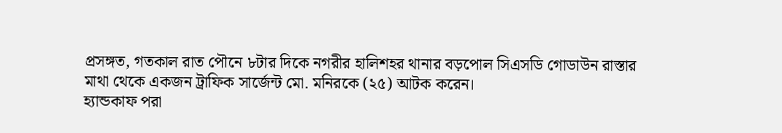প্রসঙ্গত, গতকাল রাত পৌনে ৮টার দিকে নগরীর হালিশহর থানার বড়পোল সিএসডি গোডাউন রাস্তার মাথা থেকে একজন ট্রাফিক সার্জেন্ট মো. মনিরকে (২৫) আটক করেন।
হ্যান্ডকাফ পরা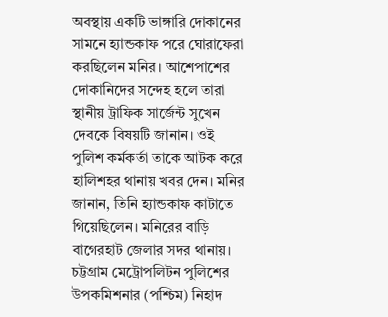অবস্থায় একটি ভাঙ্গারি দোকানের সামনে হ্যান্ডকাফ পরে ঘোরাফেরা করছিলেন মনির। আশেপাশের দোকানিদের সন্দেহ হলে তারা স্থানীয় ট্রাফিক সার্জেন্ট সুখেন দেবকে বিষয়টি জানান। ওই পুলিশ কর্মকর্তা তাকে আটক করে হালিশহর থানায় খবর দেন। মনির জানান, তিনি হ্যান্ডকাফ কাটাতে গিয়েছিলেন। মনিরের বাড়ি বাগেরহাট জেলার সদর থানায়।
চট্টগ্রাম মেট্রোপলিটন পুলিশের উপকমিশনার (পশ্চিম) নিহাদ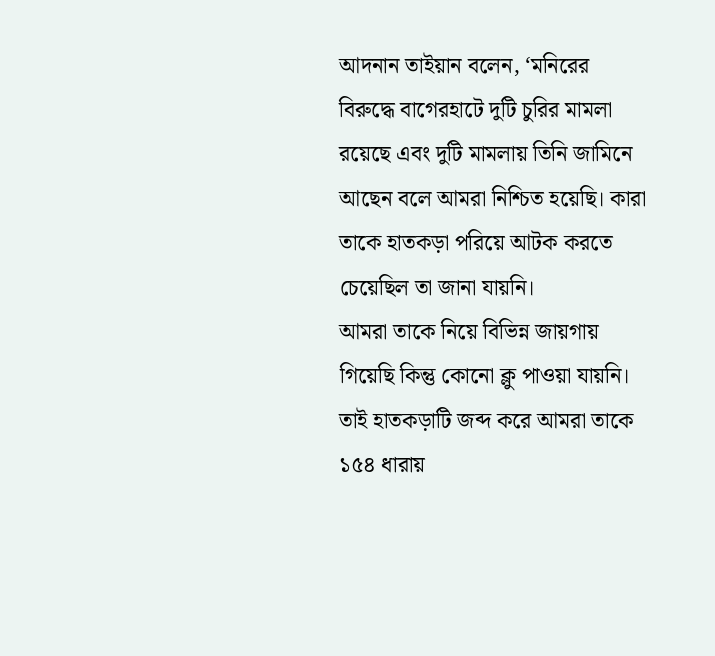আদনান তাইয়ান বলেন, ‘মনিরের বিরুদ্ধে বাগেরহাটে দুটি চুরির মামলা রয়েছে এবং দুটি মামলায় তিনি জামিনে আছেন বলে আমরা নিশ্চিত হয়েছি। কারা তাকে হাতকড়া পরিয়ে আটক করতে চেয়েছিল তা জানা যায়নি।
আমরা তাকে নিয়ে বিভিন্ন জায়গায় গিয়েছি কিন্তু কোনো ক্লু পাওয়া যায়নি। তাই হাতকড়াটি জব্দ করে আমরা তাকে ১৫৪ ধারায়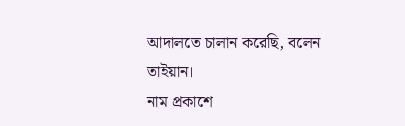আদালতে চালান করেছি, বলেন তাইয়ান।
নাম প্রকাশে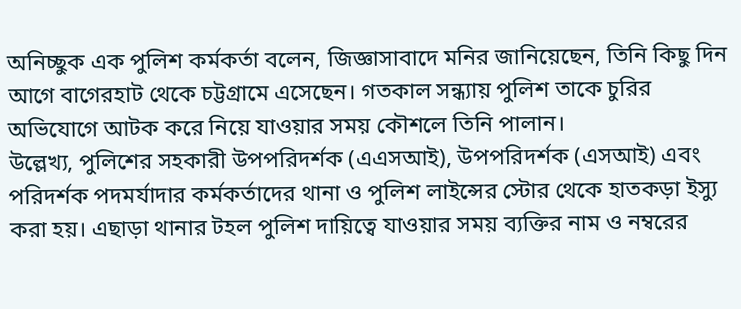অনিচ্ছুক এক পুলিশ কর্মকর্তা বলেন, জিজ্ঞাসাবাদে মনির জানিয়েছেন, তিনি কিছু দিন আগে বাগেরহাট থেকে চট্টগ্রামে এসেছেন। গতকাল সন্ধ্যায় পুলিশ তাকে চুরির অভিযোগে আটক করে নিয়ে যাওয়ার সময় কৌশলে তিনি পালান।
উল্লেখ্য, পুলিশের সহকারী উপপরিদর্শক (এএসআই), উপপরিদর্শক (এসআই) এবং পরিদর্শক পদমর্যাদার কর্মকর্তাদের থানা ও পুলিশ লাইন্সের স্টোর থেকে হাতকড়া ইস্যু করা হয়। এছাড়া থানার টহল পুলিশ দায়িত্বে যাওয়ার সময় ব্যক্তির নাম ও নম্বরের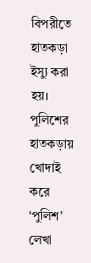বিপরীতে হাতকড়া ইস্যু করা হয়। পুলিশের হাতকড়ায় খোদাই করে ‘পুলিশ’ লেখা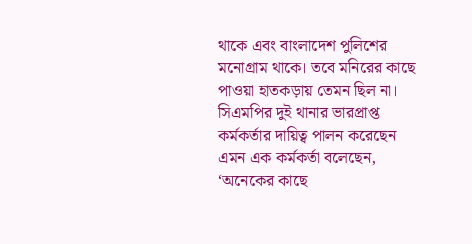থাকে এবং বাংলাদেশ পুলিশের মনোগ্রাম থাকে। তবে মনিরের কাছে পাওয়া হাতকড়ায় তেমন ছিল না। সিএমপির দুই থানার ভারপ্রাপ্ত কর্মকর্তার দায়িত্ব পালন করেছেন এমন এক কর্মকর্তা বলেছেন, ‘অনেকের কাছে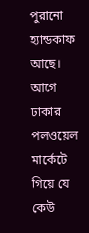পুরানো হ্যান্ডকাফ আছে। আগে ঢাকার পলওয়েল মার্কেটে গিয়ে যে কেউ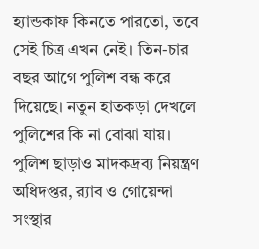হ্যান্ডকাফ কিনতে পারতো, তবে সেই চিত্র এখন নেই। তিন-চার বছর আগে পুলিশ বন্ধ করে দিয়েছে। নতুন হাতকড়া দেখলে পুলিশের কি না বোঝা যায়। পুলিশ ছাড়াও মাদকদ্রব্য নিয়ন্ত্রণ অধিদপ্তর, র‍্যাব ও গোয়েন্দা সংস্থার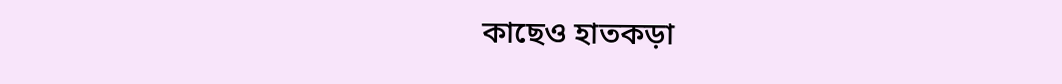কাছেও হাতকড়া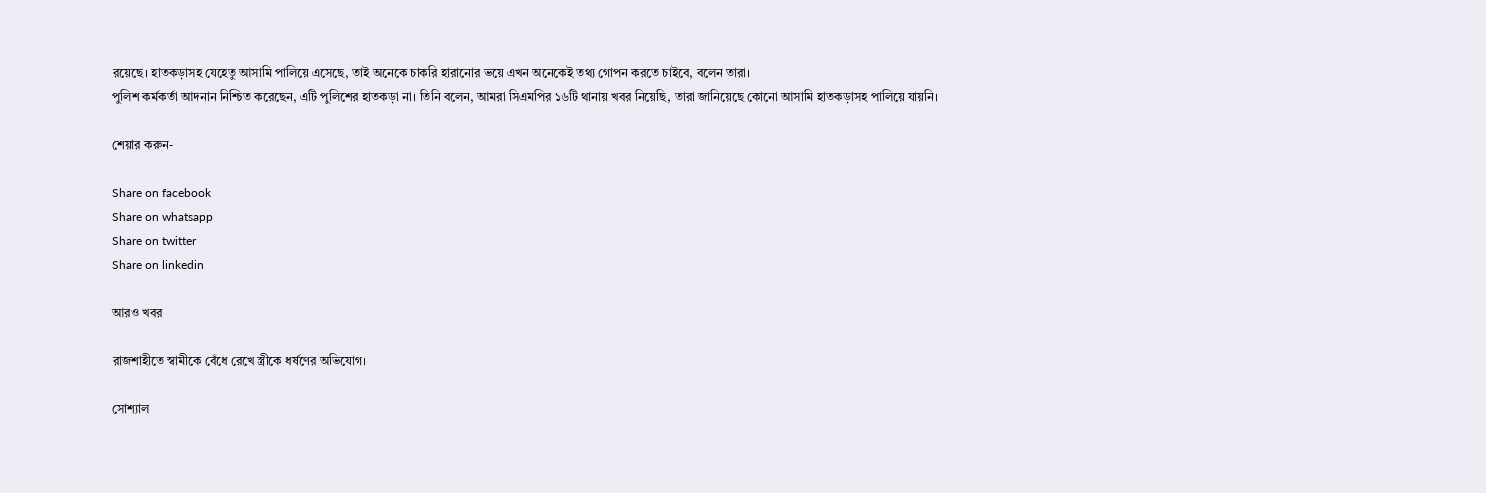রয়েছে। হাতকড়াসহ যেহেতু আসামি পালিয়ে এসেছে, তাই অনেকে চাকরি হারানোর ভয়ে এখন অনেকেই তথ্য গোপন করতে চাইবে, বলেন তারা।
পুলিশ কর্মকর্তা আদনান নিশ্চিত করেছেন, এটি পুলিশের হাতকড়া না। তিনি বলেন, আমরা সিএমপির ১৬টি থানায় খবর নিয়েছি, তারা জানিয়েছে কোনো আসামি হাতকড়াসহ পালিয়ে যায়নি।

শেয়ার করুন-

Share on facebook
Share on whatsapp
Share on twitter
Share on linkedin

আরও খবর

রাজশাহীতে স্বামীকে বেঁধে রেখে স্ত্রীকে ধর্ষণের অভিযোগ।

সোশ্যাল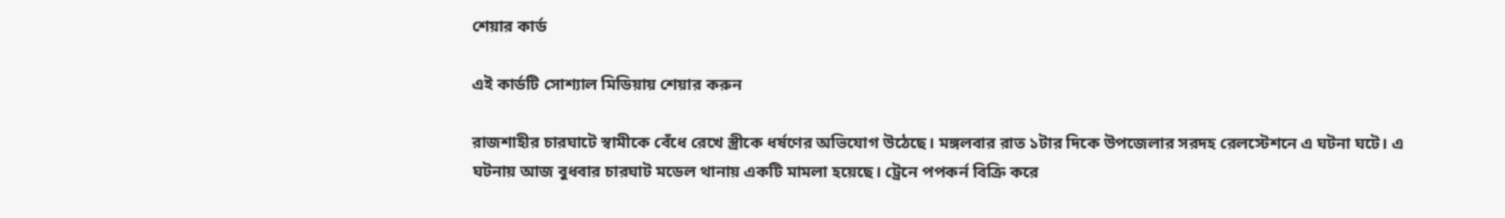শেয়ার কার্ড

এই কার্ডটি সোশ্যাল মিডিয়ায় শেয়ার করুন

রাজশাহীর চারঘাটে স্বামীকে বেঁধে রেখে স্ত্রীকে ধর্ষণের অভিযোগ উঠেছে। মঙ্গলবার রাত ১টার দিকে উপজেলার সরদহ রেলস্টেশনে এ ঘটনা ঘটে। এ ঘটনায় আজ বুধবার চারঘাট মডেল থানায় একটি মামলা হয়েছে। ট্রেনে পপকর্ন বিক্রি করে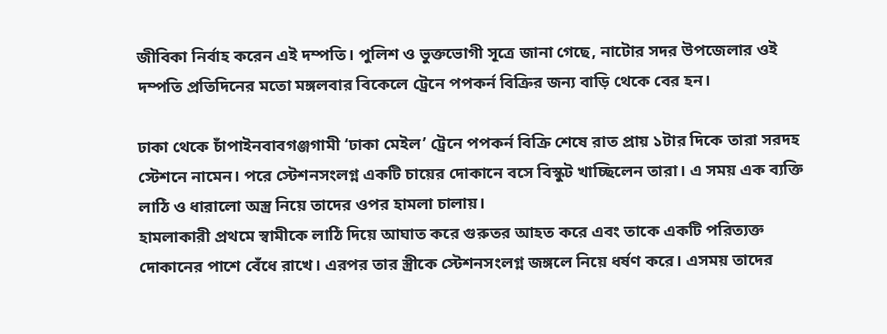জীবিকা নির্বাহ করেন এই দম্পতি। পুলিশ ও ভুক্তভোগী সূত্রে জানা গেছে, নাটোর সদর উপজেলার ওই দম্পতি প্রতিদিনের মতো মঙ্গলবার বিকেলে ট্রেনে পপকর্ন বিক্রির জন্য বাড়ি থেকে বের হন।

ঢাকা থেকে চাঁপাইনবাবগঞ্জগামী ‘ঢাকা মেইল’ ট্রেনে পপকর্ন বিক্রি শেষে রাত প্রায় ১টার দিকে তারা সরদহ স্টেশনে নামেন। পরে স্টেশনসংলগ্ন একটি চায়ের দোকানে বসে বিস্কুট খাচ্ছিলেন তারা। এ সময় এক ব্যক্তি লাঠি ও ধারালো অস্ত্র নিয়ে তাদের ওপর হামলা চালায়।
হামলাকারী প্রথমে স্বামীকে লাঠি দিয়ে আঘাত করে গুরুতর আহত করে এবং তাকে একটি পরিত্যক্ত দোকানের পাশে বেঁধে রাখে। এরপর তার স্ত্রীকে স্টেশনসংলগ্ন জঙ্গলে নিয়ে ধর্ষণ করে। এসময় তাদের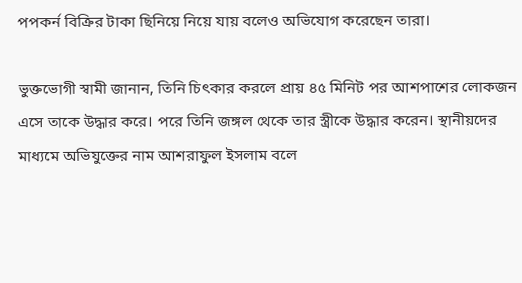পপকর্ন বিক্রির টাকা ছিনিয়ে নিয়ে যায় বলেও অভিযোগ করেছেন তারা।

ভুক্তভোগী স্বামী জানান, তিনি চিৎকার করলে প্রায় ৪৫ মিনিট পর আশপাশের লোকজন এসে তাকে উদ্ধার করে। পরে তিনি জঙ্গল থেকে তার স্ত্রীকে উদ্ধার করেন। স্থানীয়দের মাধ্যমে অভিযুক্তের নাম আশরাফুল ইসলাম বলে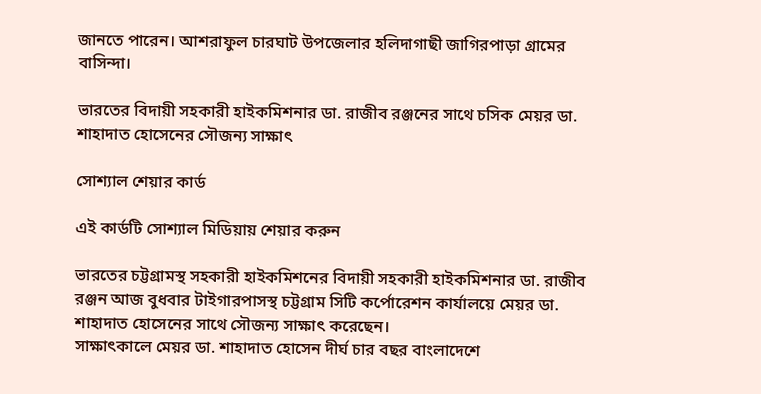জানতে পারেন। আশরাফুল চারঘাট উপজেলার হলিদাগাছী জাগিরপাড়া গ্রামের বাসিন্দা।

ভারতের বিদায়ী সহকারী হাইকমিশনার ডা. রাজীব রঞ্জনের সাথে চসিক মেয়র ডা. শাহাদাত হোসেনের সৌজন্য সাক্ষাৎ

সোশ্যাল শেয়ার কার্ড

এই কার্ডটি সোশ্যাল মিডিয়ায় শেয়ার করুন

ভারতের চট্টগ্রামস্থ সহকারী হাইকমিশনের বিদায়ী সহকারী হাইকমিশনার ডা. রাজীব রঞ্জন আজ বুধবার টাইগারপাসস্থ চট্টগ্রাম সিটি কর্পোরেশন কার্যালয়ে মেয়র ডা. শাহাদাত হোসেনের সাথে সৌজন্য সাক্ষাৎ করেছেন।
সাক্ষাৎকালে মেয়র ডা. শাহাদাত হোসেন দীর্ঘ চার বছর বাংলাদেশে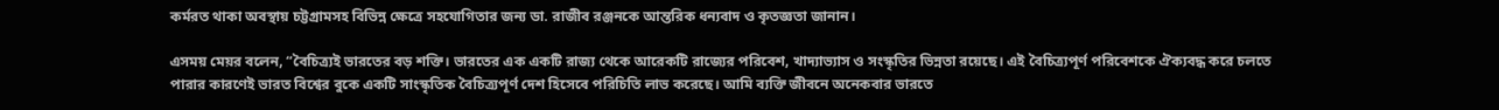কর্মরত থাকা অবস্থায় চট্টগ্রামসহ বিভিন্ন ক্ষেত্রে সহযোগিতার জন্য ডা. রাজীব রঞ্জনকে আন্তরিক ধন্যবাদ ও কৃতজ্ঞতা জানান।

এসময় মেয়র বলেন, “বৈচিত্র্যই ভারতের বড় শক্তি। ভারতের এক একটি রাজ্য থেকে আরেকটি রাজ্যের পরিবেশ, খাদ্যাভ্যাস ও সংস্কৃতির ভিন্নতা রয়েছে। এই বৈচিত্র্যপূর্ণ পরিবেশকে ঐক্যবদ্ধ করে চলতে পারার কারণেই ভারত বিশ্বের বুকে একটি সাংস্কৃতিক বৈচিত্র্যপূর্ণ দেশ হিসেবে পরিচিতি লাভ করেছে। আমি ব্যক্তি জীবনে অনেকবার ভারতে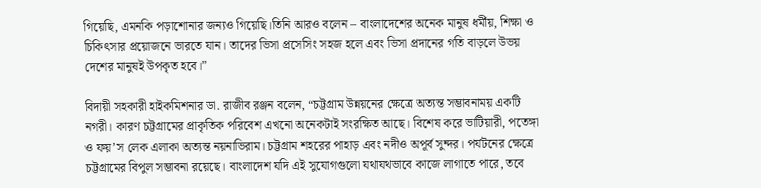গিয়েছি, এমনকি পড়াশোনার জন্যও গিয়েছি।তিনি আরও বলেন – বাংলাদেশের অনেক মানুষ ধর্মীয়, শিক্ষা ও চিকিৎসার প্রয়োজনে ভারতে যান। তাদের ভিসা প্রসেসিং সহজ হলে এবং ভিসা প্রদানের গতি বাড়লে উভয় দেশের মানুষই উপকৃত হবে।”

বিদায়ী সহকারী হাইকমিশনার ডা. রাজীব রঞ্জন বলেন, “চট্টগ্রাম উন্নয়নের ক্ষেত্রে অত্যন্ত সম্ভাবনাময় একটি নগরী। কারণ চট্টগ্রামের প্রাকৃতিক পরিবেশ এখনো অনেকটাই সংরক্ষিত আছে। বিশেষ করে ভাটিয়ারী, পতেঙ্গা ও ফয়’স লেক এলাকা অত্যন্ত নয়নাভিরাম। চট্টগ্রাম শহরের পাহাড় এবং নদীও অপূর্ব সুন্দর। পর্যটনের ক্ষেত্রে চট্টগ্রামের বিপুল সম্ভাবনা রয়েছে। বাংলাদেশ যদি এই সুযোগগুলো যথাযথভাবে কাজে লাগাতে পারে, তবে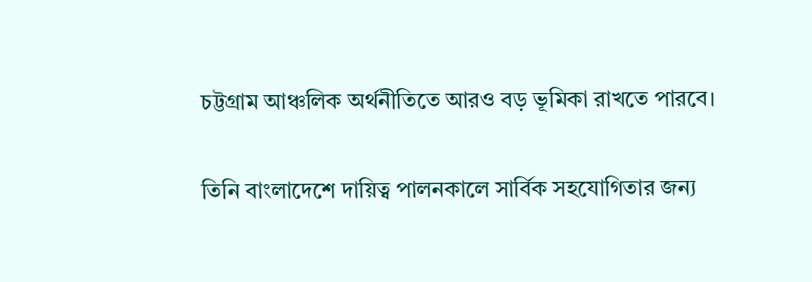চট্টগ্রাম আঞ্চলিক অর্থনীতিতে আরও বড় ভূমিকা রাখতে পারবে।

তিনি বাংলাদেশে দায়িত্ব পালনকালে সার্বিক সহযোগিতার জন্য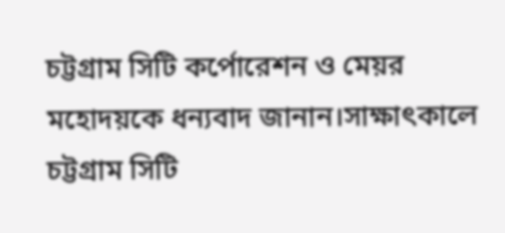চট্টগ্রাম সিটি কর্পোরেশন ও মেয়র মহোদয়কে ধন্যবাদ জানান।সাক্ষাৎকালে চট্টগ্রাম সিটি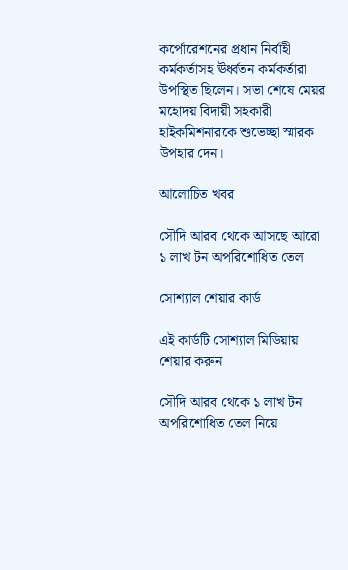কর্পোরেশনের প্রধান নির্বাহী কর্মকর্তাসহ ঊর্ধ্বতন কর্মকর্তারা উপস্থিত ছিলেন। সভা শেষে মেয়র মহোদয় বিদায়ী সহকারী হাইকমিশনারকে শুভেচ্ছা স্মারক উপহার দেন।

আলোচিত খবর

সৌদি আরব থেকে আসছে আরো ১ লাখ টন অপরিশোধিত তেল

সোশ্যাল শেয়ার কার্ড

এই কার্ডটি সোশ্যাল মিডিয়ায় শেয়ার করুন

সৌদি আরব থেকে ১ লাখ টন অপরিশোধিত তেল নিয়ে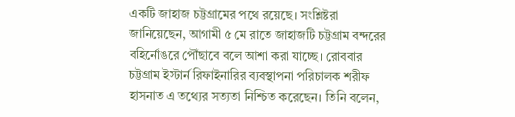একটি জাহাজ চট্টগ্রামের পথে রয়েছে। সংশ্লিষ্টরা জানিয়েছেন, আগামী ৫ মে রাতে জাহাজটি চট্টগ্রাম বন্দরের বহির্নোঙরে পৌঁছাবে বলে আশা করা যাচ্ছে। রোববার চট্টগ্রাম ইস্টার্ন রিফাইনারির ব্যবস্থাপনা পরিচালক শরীফ হাসনাত এ তথ্যের সত্যতা নিশ্চিত করেছেন। তিনি বলেন,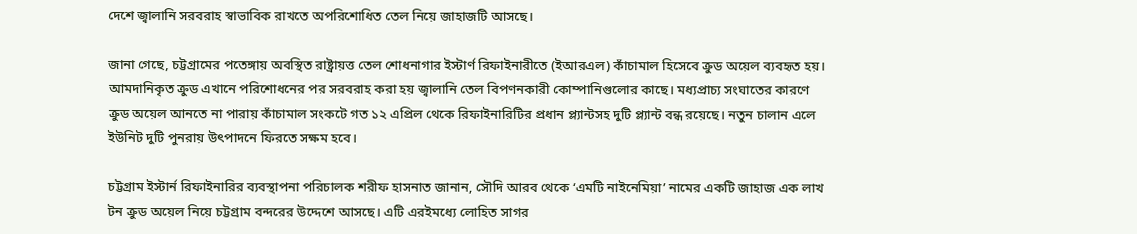দেশে জ্বালানি সরবরাহ স্বাভাবিক রাখতে অপরিশোধিত তেল নিয়ে জাহাজটি আসছে।

জানা গেছে, চট্টগ্রামের পতেঙ্গায় অবস্থিত রাষ্ট্রায়ত্ত তেল শোধনাগার ইস্টার্ণ রিফাইনারীতে (ইআরএল) কাঁচামাল হিসেবে ক্রুড অয়েল ব্যবহৃত হয়। আমদানিকৃত ক্রুড এখানে পরিশোধনের পর সরবরাহ করা হয় জ্বালানি তেল বিপণনকারী কোম্পানিগুলোর কাছে। মধ্যপ্রাচ্য সংঘাতের কারণে ক্রুড অয়েল আনতে না পারায় কাঁচামাল সংকটে গত ১২ এপ্রিল থেকে রিফাইনারিটির প্রধান প্ল্যান্টসহ দুটি প্ল্যান্ট বন্ধ রয়েছে। নতুন চালান এলে ইউনিট দুটি পুনরায় উৎপাদনে ফিরতে সক্ষম হবে।

চট্টগ্রাম ইস্টার্ন রিফাইনারির ব্যবস্থাপনা পরিচালক শরীফ হাসনাত জানান, সৌদি আরব থেকে ‘এমটি নাইনেমিয়া’ নামের একটি জাহাজ এক লাখ টন ক্রুড অয়েল নিয়ে চট্টগ্রাম বন্দরের উদ্দেশে আসছে। এটি এরইমধ্যে লোহিত সাগর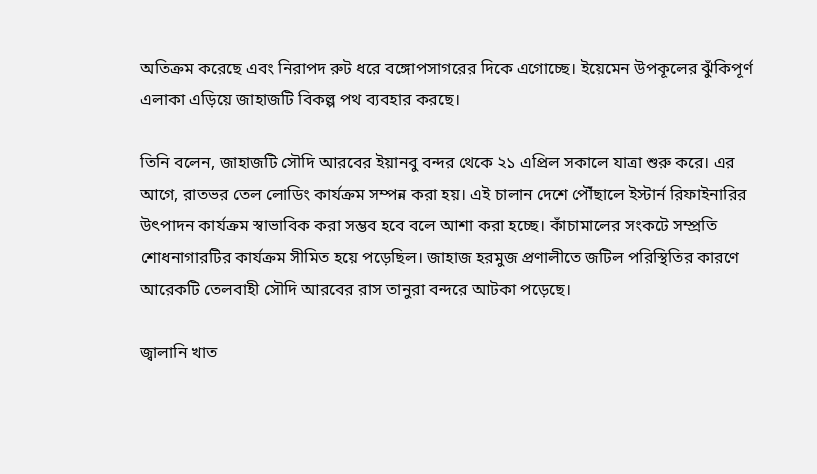অতিক্রম করেছে এবং নিরাপদ রুট ধরে বঙ্গোপসাগরের দিকে এগোচ্ছে। ইয়েমেন উপকূলের ঝুঁকিপূর্ণ এলাকা এড়িয়ে জাহাজটি বিকল্প পথ ব্যবহার করছে।

তিনি বলেন, জাহাজটি সৌদি আরবের ইয়ানবু বন্দর থেকে ২১ এপ্রিল সকালে যাত্রা শুরু করে। এর আগে, রাতভর তেল লোডিং কার্যক্রম সম্পন্ন করা হয়। এই চালান দেশে পৌঁছালে ইস্টার্ন রিফাইনারির উৎপাদন কার্যক্রম স্বাভাবিক করা সম্ভব হবে বলে আশা করা হচ্ছে। কাঁচামালের সংকটে সম্প্রতি শোধনাগারটির কার্যক্রম সীমিত হয়ে পড়েছিল। জাহাজ হরমুজ প্রণালীতে জটিল পরিস্থিতির কারণে আরেকটি তেলবাহী সৌদি আরবের রাস তানুরা বন্দরে আটকা পড়েছে।

জ্বালানি খাত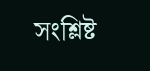সংশ্লিষ্ট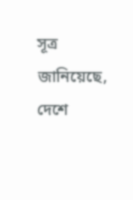সূত্র জানিয়েছে, দেশে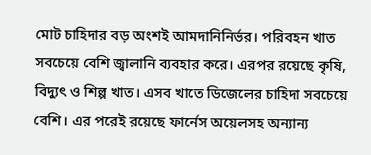মোট চাহিদার বড় অংশই আমদানিনির্ভর। পরিবহন খাত সবচেয়ে বেশি জ্বালানি ব্যবহার করে। এরপর রয়েছে কৃষি, বিদ্যুৎ ও শিল্প খাত। এসব খাতে ডিজেলের চাহিদা সবচেয়ে বেশি। এর পরেই রয়েছে ফার্নেস অয়েলসহ অন্যান্য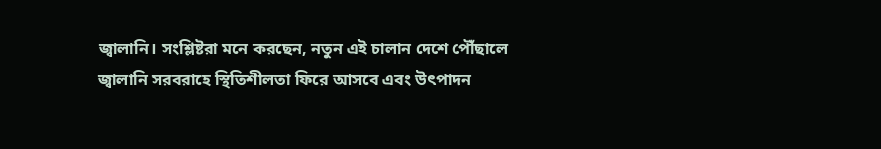জ্বালানি। সংশ্লিষ্টরা মনে করছেন, নতুন এই চালান দেশে পৌঁছালে জ্বালানি সরবরাহে স্থিতিশীলতা ফিরে আসবে এবং উৎপাদন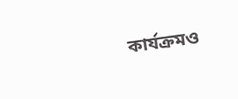কার্যক্রমও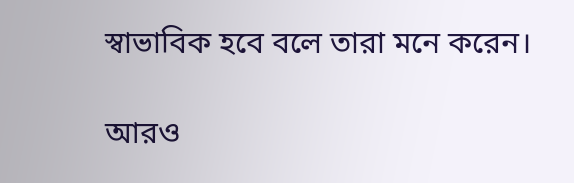স্বাভাবিক হবে বলে তারা মনে করেন।

আরও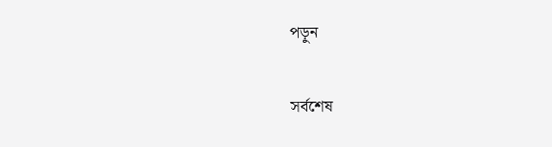পড়ুন

সর্বশেষ